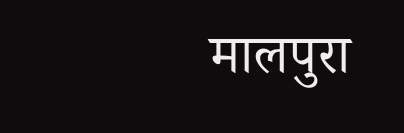मालपुरा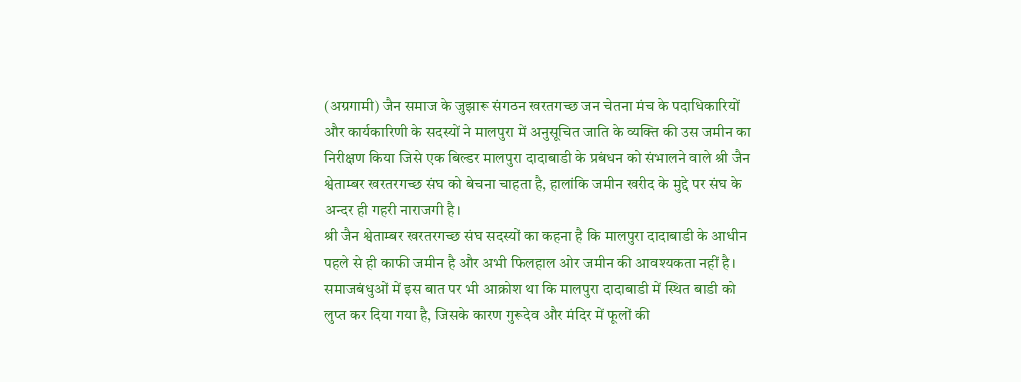(अग्रगामी) जैन समाज के जुझारू संगठन खरतगच्छ जन चेतना मंच के पदाधिकारियों और कार्यकारिणी के सदस्यों ने मालपुरा में अनुसूचित जाति के व्यक्ति की उस जमीन का निरीक्षण किया जिसे एक बिल्डर मालपुरा दादाबाडी के प्रबंधन को संभालने वाले श्री जैन श्वेताम्बर खरतरगच्छ संघ को बेचना चाहता है, हालांकि जमीन खरीद के मुद्दे पर संघ के अन्दर ही गहरी नाराजगी है।
श्री जैन श्वेताम्बर खरतरगच्छ संघ सदस्यों का कहना है कि मालपुरा दादाबाडी के आधीन पहले से ही काफी जमीन है और अभी फिलहाल ओर जमीन की आवश्यकता नहीं है। समाजबंधुओं में इस बात पर भी आक्रोश था कि मालपुरा दादाबाडी में स्थित बाडी को लुप्त कर दिया गया है, जिसके कारण गुरूदेव और मंदिर में फूलों की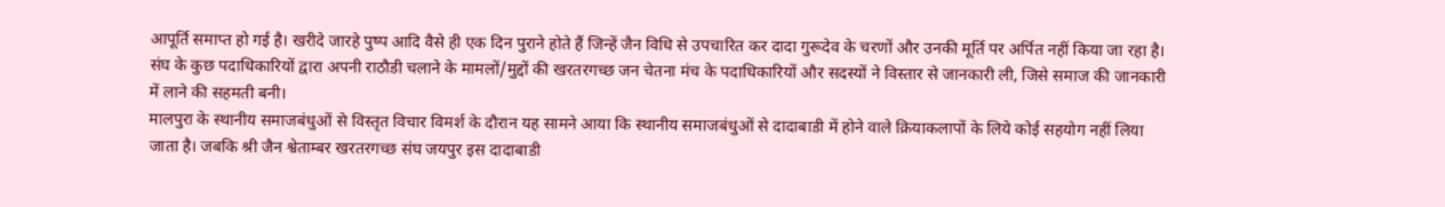आपूर्ति समाप्त हो गई है। खरीदे जारहे पुष्प आदि वैसे ही एक दिन पुराने होते हैं जिन्हें जैन विधि से उपचारित कर दादा गुरूदेव के चरणों और उनकी मूर्ति पर अर्पित नहीं किया जा रहा है। संघ के कुछ पदाधिकारियों द्वारा अपनी राठौडी चलाने के मामलों/मुद्दों की खरतरगच्छ जन चेतना मंच के पदाधिकारियों और सदस्यों ने विस्तार से जानकारी ली, जिसे समाज की जानकारी में लाने की सहमती बनी।
मालपुरा के स्थानीय समाजबंधुओं से विस्तृत विचार विमर्श के दौरान यह सामने आया कि स्थानीय समाजबंधुओं से दादाबाडी में होने वाले क्रियाकलापों के लिये कोई सहयोग नहीं लिया जाता है। जबकि श्री जैन श्वेताम्बर खरतरगच्छ संघ जयपुर इस दादाबाडी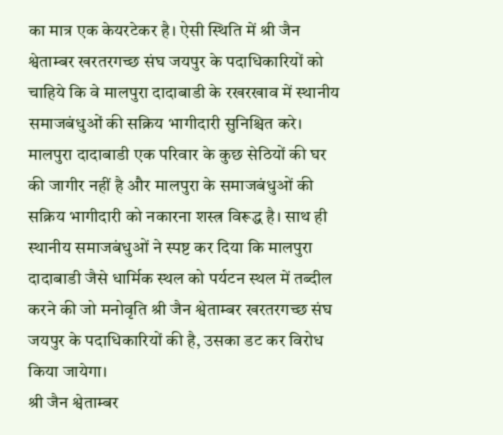का मात्र एक केयरटेकर है। ऐसी स्थिति में श्री जैन श्वेताम्बर खरतरगच्छ संघ जयपुर के पदाधिकारियों को चाहिये कि वे मालपुरा दादाबाडी के रखरखाव में स्थानीय समाजबंधुओं की सक्रिय भागीदारी सुनिश्चित करे।
मालपुरा दादाबाडी एक परिवार के कुछ सेठियों की घर की जागीर नहीं है और मालपुरा के समाजबंधुओं की सक्रिय भागीदारी को नकारना शस्त्र विरूद्ध है। साथ ही स्थानीय समाजबंधुओं ने स्पष्ट कर दिया कि मालपुरा दादाबाडी जैसे धार्मिक स्थल को पर्यटन स्थल में तब्दील करने की जो मनोवृति श्री जैन श्वेताम्बर खरतरगच्छ संघ जयपुर के पदाधिकारियों की है, उसका डट कर विरोध किया जायेगा।
श्री जैन श्वेताम्बर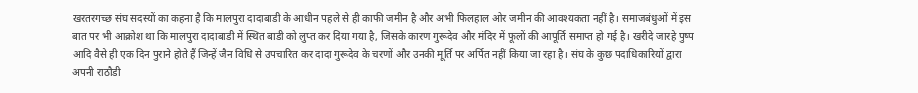खरतरगच्छ संघ सदस्यों का कहना है कि मालपुरा दादाबाडी के आधीन पहले से ही काफी जमीन है और अभी फिलहाल ओर जमीन की आवश्यकता नहीं है। समाजबंधुओं में इस बात पर भी आक्रोश था कि मालपुरा दादाबाडी में स्थित बाडी को लुप्त कर दिया गया है, जिसके कारण गुरूदेव और मंदिर में फूलों की आपूर्ति समाप्त हो गई है। खरीदे जारहे पुष्प आदि वैसे ही एक दिन पुराने होते हैं जिन्हें जैन विधि से उपचारित कर दादा गुरूदेव के चरणों और उनकी मूर्ति पर अर्पित नहीं किया जा रहा है। संघ के कुछ पदाधिकारियों द्वारा अपनी राठौडी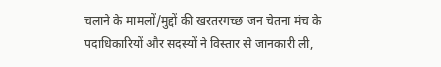चलाने के मामलों/मुद्दों की खरतरगच्छ जन चेतना मंच के पदाधिकारियों और सदस्यों ने विस्तार से जानकारी ली,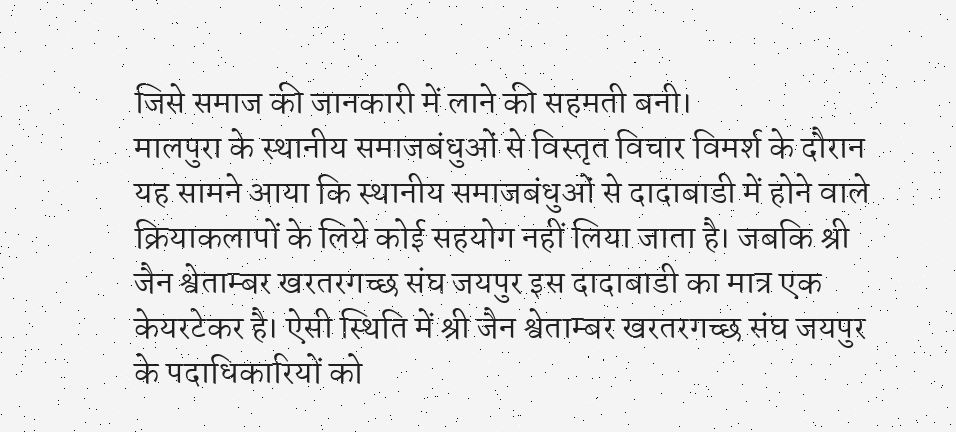जिसे समाज की जानकारी में लाने की सहमती बनी।
मालपुरा के स्थानीय समाजबंधुओं से विस्तृत विचार विमर्श के दौरान यह सामने आया कि स्थानीय समाजबंधुओं से दादाबाडी में होने वाले क्रियाकलापों के लिये कोई सहयोग नहीं लिया जाता है। जबकि श्री जैन श्वेताम्बर खरतरगच्छ संघ जयपुर इस दादाबाडी का मात्र एक केयरटेकर है। ऐसी स्थिति में श्री जैन श्वेताम्बर खरतरगच्छ संघ जयपुर के पदाधिकारियों को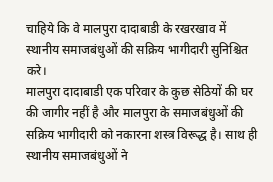चाहिये कि वे मालपुरा दादाबाडी के रखरखाव में स्थानीय समाजबंधुओं की सक्रिय भागीदारी सुनिश्चित करे।
मालपुरा दादाबाडी एक परिवार के कुछ सेठियों की घर की जागीर नहीं है और मालपुरा के समाजबंधुओं की सक्रिय भागीदारी को नकारना शस्त्र विरूद्ध है। साथ ही स्थानीय समाजबंधुओं ने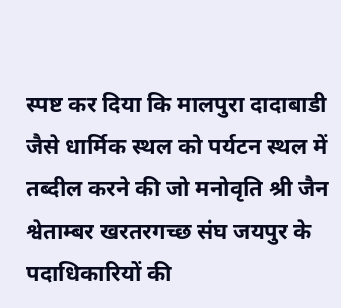स्पष्ट कर दिया कि मालपुरा दादाबाडी जैसे धार्मिक स्थल को पर्यटन स्थल में तब्दील करने की जो मनोवृति श्री जैन श्वेताम्बर खरतरगच्छ संघ जयपुर के पदाधिकारियों की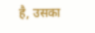है, उसका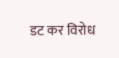डट कर विरोध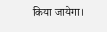किया जायेगा।